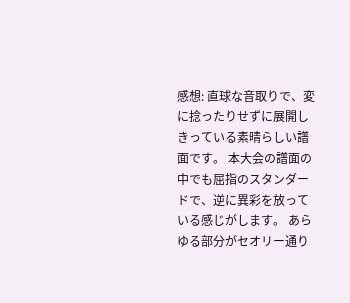感想: 直球な音取りで、変に捻ったりせずに展開しきっている素晴らしい譜面です。 本大会の譜面の中でも屈指のスタンダードで、逆に異彩を放っている感じがします。 あらゆる部分がセオリー通り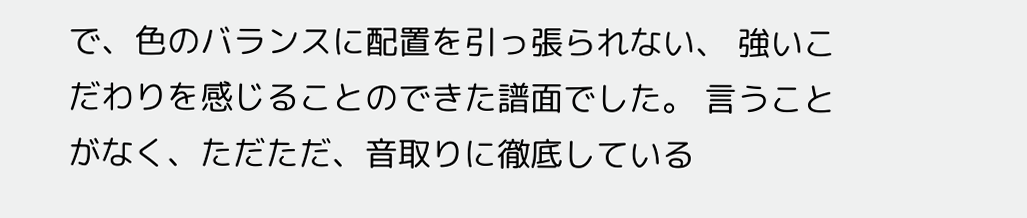で、色のバランスに配置を引っ張られない、 強いこだわりを感じることのできた譜面でした。 言うことがなく、ただただ、音取りに徹底している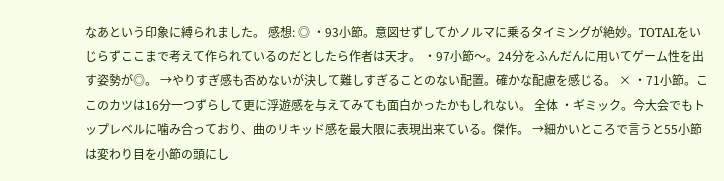なあという印象に縛られました。 感想: ◎ ・93小節。意図せずしてかノルマに乗るタイミングが絶妙。TOTALをいじらずここまで考えて作られているのだとしたら作者は天才。 ・97小節〜。24分をふんだんに用いてゲーム性を出す姿勢が◎。 →やりすぎ感も否めないが決して難しすぎることのない配置。確かな配慮を感じる。 × ・71小節。ここのカツは16分一つずらして更に浮遊感を与えてみても面白かったかもしれない。 全体 ・ギミック。今大会でもトップレベルに噛み合っており、曲のリキッド感を最大限に表現出来ている。傑作。 →細かいところで言うと55小節は変わり目を小節の頭にし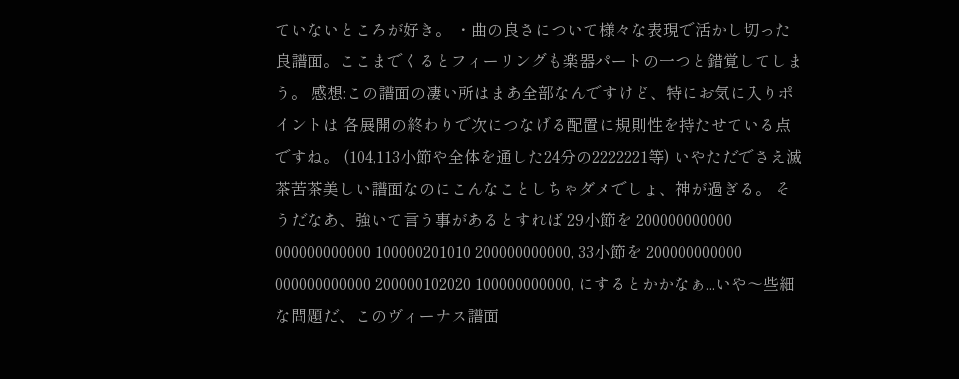ていないところが好き。 ・曲の良さについて様々な表現で活かし切った良譜面。ここまでくるとフィーリングも楽器パートの一つと錯覚してしまう。 感想:この譜面の凄い所はまあ全部なんですけど、特にお気に入りポイントは 各展開の終わりで次につなげる配置に規則性を持たせている点ですね。 (104,113小節や全体を通した24分の2222221等) いやただでさえ滅茶苦茶美しい譜面なのにこんなことしちゃダメでしょ、神が過ぎる。 そうだなあ、強いて言う事があるとすれば 29小節を 200000000000 000000000000 100000201010 200000000000, 33小節を 200000000000 000000000000 200000102020 100000000000, にするとかかなぁ...いや〜些細な問題だ、このヴィーナス譜面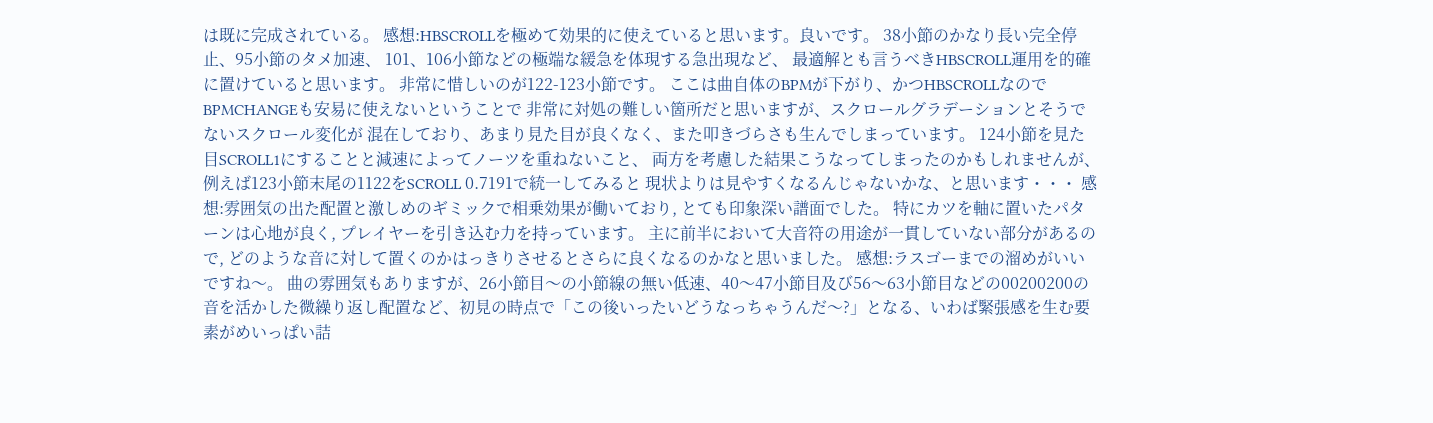は既に完成されている。 感想:HBSCROLLを極めて効果的に使えていると思います。良いです。 38小節のかなり長い完全停止、95小節のタメ加速、 101、106小節などの極端な緩急を体現する急出現など、 最適解とも言うべきHBSCROLL運用を的確に置けていると思います。 非常に惜しいのが122-123小節です。 ここは曲自体のBPMが下がり、かつHBSCROLLなのでBPMCHANGEも安易に使えないということで 非常に対処の難しい箇所だと思いますが、スクロールグラデーションとそうでないスクロール変化が 混在しており、あまり見た目が良くなく、また叩きづらさも生んでしまっています。 124小節を見た目SCROLL1にすることと減速によってノーツを重ねないこと、 両方を考慮した結果こうなってしまったのかもしれませんが、 例えば123小節末尾の1122をSCROLL 0.7191で統一してみると 現状よりは見やすくなるんじゃないかな、と思います・・・ 感想:雰囲気の出た配置と激しめのギミックで相乗効果が働いており, とても印象深い譜面でした。 特にカツを軸に置いたパターンは心地が良く, プレイヤーを引き込む力を持っています。 主に前半において大音符の用途が一貫していない部分があるので, どのような音に対して置くのかはっきりさせるとさらに良くなるのかなと思いました。 感想:ラスゴーまでの溜めがいいですね〜。 曲の雰囲気もありますが、26小節目〜の小節線の無い低速、40〜47小節目及び56〜63小節目などの00200200の音を活かした微繰り返し配置など、初見の時点で「この後いったいどうなっちゃうんだ〜?」となる、いわば緊張感を生む要素がめいっぱい詰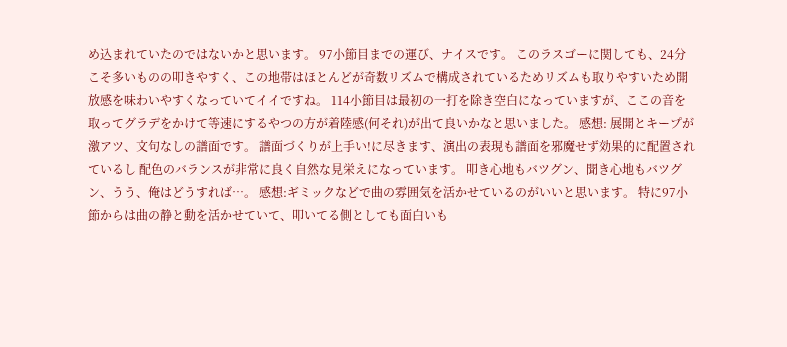め込まれていたのではないかと思います。 97小節目までの運び、ナイスです。 このラスゴーに関しても、24分こそ多いものの叩きやすく、この地帯はほとんどが奇数リズムで構成されているためリズムも取りやすいため開放感を味わいやすくなっていてイイですね。 114小節目は最初の一打を除き空白になっていますが、ここの音を取ってグラデをかけて等速にするやつの方が着陸感(何それ)が出て良いかなと思いました。 感想: 展開とキープが激アツ、文句なしの譜面です。 譜面づくりが上手い!に尽きます、演出の表現も譜面を邪魔せず効果的に配置されているし 配色のバランスが非常に良く自然な見栄えになっています。 叩き心地もバツグン、聞き心地もバツグン、うう、俺はどうすれば…。 感想:ギミックなどで曲の雰囲気を活かせているのがいいと思います。 特に97小節からは曲の静と動を活かせていて、叩いてる側としても面白いも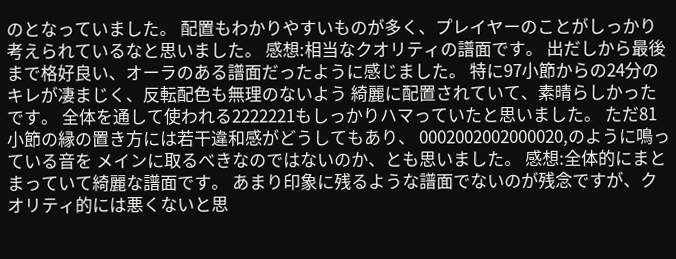のとなっていました。 配置もわかりやすいものが多く、プレイヤーのことがしっかり考えられているなと思いました。 感想:相当なクオリティの譜面です。 出だしから最後まで格好良い、オーラのある譜面だったように感じました。 特に97小節からの24分のキレが凄まじく、反転配色も無理のないよう 綺麗に配置されていて、素晴らしかったです。 全体を通して使われる2222221もしっかりハマっていたと思いました。 ただ81小節の縁の置き方には若干違和感がどうしてもあり、 0002002002000020,のように鳴っている音を メインに取るべきなのではないのか、とも思いました。 感想:全体的にまとまっていて綺麗な譜面です。 あまり印象に残るような譜面でないのが残念ですが、クオリティ的には悪くないと思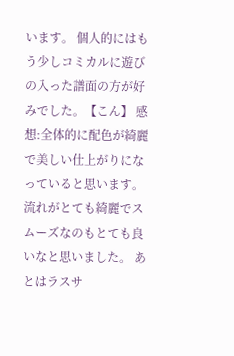います。 個人的にはもう少しコミカルに遊びの入った譜面の方が好みでした。【こん】 感想:全体的に配色が綺麗で美しい仕上がりになっていると思います。 流れがとても綺麗でスムーズなのもとても良いなと思いました。 あとはラスサ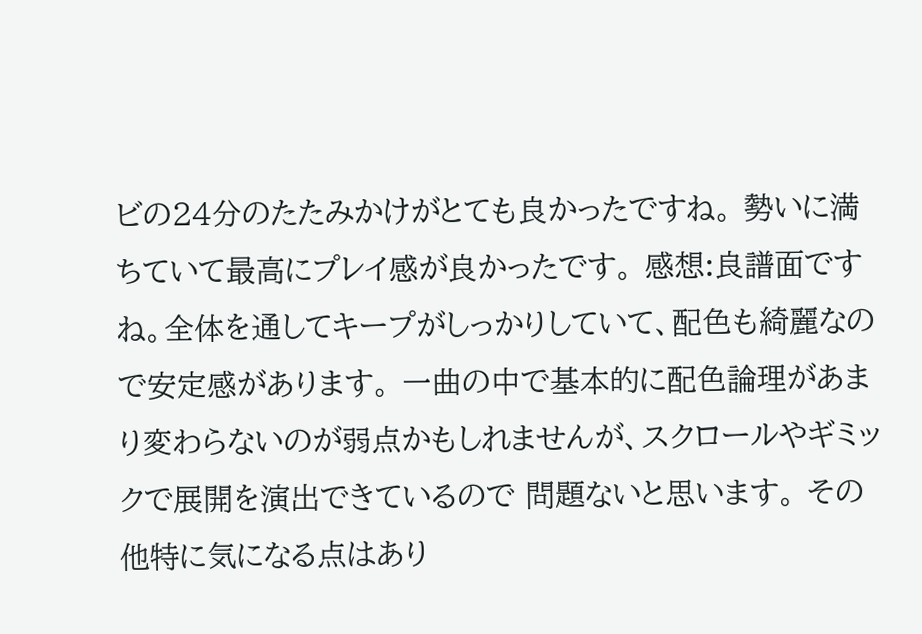ビの24分のたたみかけがとても良かったですね。 勢いに満ちていて最高にプレイ感が良かったです。 感想:良譜面ですね。全体を通してキープがしっかりしていて、配色も綺麗なので安定感があります。 一曲の中で基本的に配色論理があまり変わらないのが弱点かもしれませんが、スクロールやギミックで展開を演出できているので 問題ないと思います。 その他特に気になる点はあり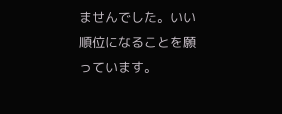ませんでした。いい順位になることを願っています。